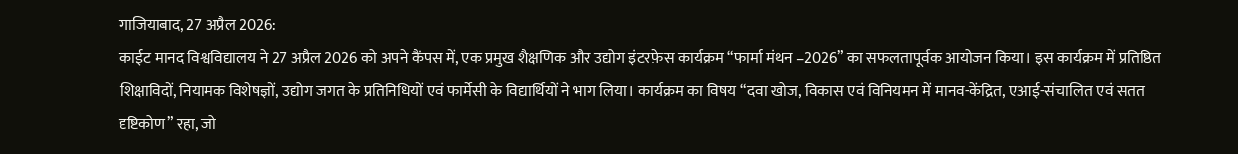गाजियाबाद, 27 अप्रैल 2026:
काईट मानद विश्वविद्यालय ने 27 अप्रैल 2026 को अपने कैंपस में, एक प्रमुख शैक्षणिक और उद्योग इंटरफ़ेस कार्यक्रम “फार्मा मंथन –2026” का सफलतापूर्वक आयोजन किया। इस कार्यक्रम में प्रतिष्ठित शिक्षाविदों, नियामक विशेषज्ञों, उद्योग जगत के प्रतिनिधियों एवं फार्मेसी के विद्यार्थियों ने भाग लिया। कार्यक्रम का विषय “दवा खोज, विकास एवं विनियमन में मानव-केंद्रित, एआई-संचालित एवं सतत दृष्टिकोण” रहा, जो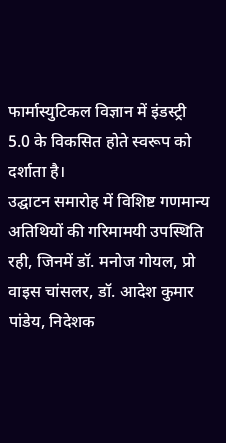फार्मास्युटिकल विज्ञान में इंडस्ट्री 5.0 के विकसित होते स्वरूप को दर्शाता है।
उद्घाटन समारोह में विशिष्ट गणमान्य अतिथियों की गरिमामयी उपस्थिति रही, जिनमें डॉ. मनोज गोयल, प्रो वाइस चांसलर, डॉ. आदेश कुमार पांडेय, निदेशक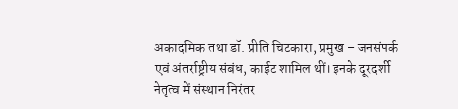अकादमिक तथा डॉ. प्रीति चिटकारा, प्रमुख – जनसंपर्क एवं अंतर्राष्ट्रीय संबंध, काईट शामिल थीं। इनके दूरदर्शी नेतृत्व में संस्थान निरंतर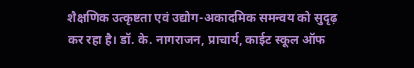शैक्षणिक उत्कृष्टता एवं उद्योग-अकादमिक समन्वय को सुदृढ़ कर रहा है। डॉ. के. नागराजन, प्राचार्य, काईट स्कूल ऑफ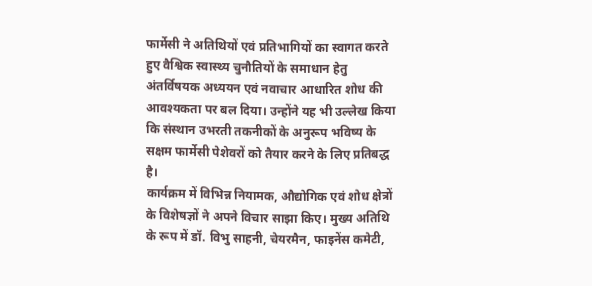फार्मेसी ने अतिथियों एवं प्रतिभागियों का स्वागत करते हुए वैश्विक स्वास्थ्य चुनौतियों के समाधान हेतु अंतर्विषयक अध्ययन एवं नवाचार आधारित शोध की आवश्यकता पर बल दिया। उन्होंने यह भी उल्लेख किया कि संस्थान उभरती तकनीकों के अनुरूप भविष्य के सक्षम फार्मेसी पेशेवरों को तैयार करने के लिए प्रतिबद्ध है।
कार्यक्रम में विभिन्न नियामक, औद्योगिक एवं शोध क्षेत्रों के विशेषज्ञों ने अपने विचार साझा किए। मुख्य अतिथि के रूप में डॉ. विभु साहनी, चेयरमैन, फाइनेंस कमेटी,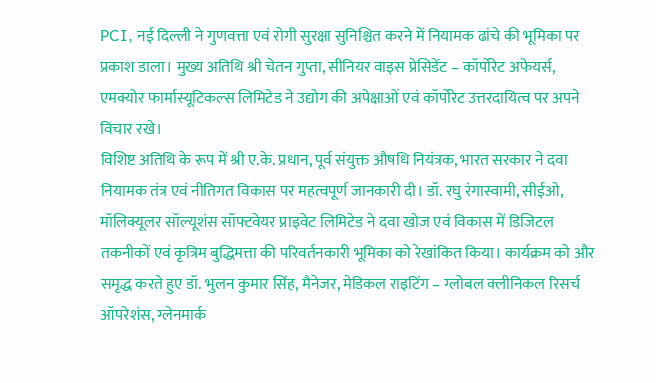PCI, नई दिल्ली ने गुणवत्ता एवं रोगी सुरक्षा सुनिश्चित करने में नियामक ढांचे की भूमिका पर प्रकाश डाला। मुख्य अतिथि श्री चेतन गुप्ता, सीनियर वाइस प्रेसिडेंट – कॉर्पोरेट अफेयर्स, एमक्योर फार्मास्यूटिकल्स लिमिटेड ने उद्योग की अपेक्षाओं एवं कॉर्पोरेट उत्तरदायित्व पर अपने विचार रखे।
विशिष्ट अतिथि के रूप में श्री ए.के. प्रधान, पूर्व संयुक्त औषधि नियंत्रक, भारत सरकार ने दवा नियामक तंत्र एवं नीतिगत विकास पर महत्वपूर्ण जानकारी दी। डॉ. रघु रंगास्वामी, सीईओ, मॉलिक्यूलर सॉल्यूशंस सॉफ्टवेयर प्राइवेट लिमिटेड ने दवा खोज एवं विकास में डिजिटल तकनीकों एवं कृत्रिम बुद्धिमत्ता की परिवर्तनकारी भूमिका को रेखांकित किया। कार्यक्रम को और समृद्ध करते हुए डॉ. भुलन कुमार सिंह, मैनेजर, मेडिकल राइटिंग – ग्लोबल क्लीनिकल रिसर्च ऑपरेशंस, ग्लेनमार्क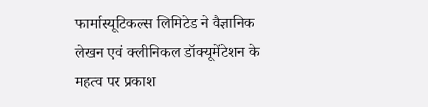फार्मास्यूटिकल्स लिमिटेड ने वैज्ञानिक लेखन एवं क्लीनिकल डॉक्यूमेंटेशन के महत्व पर प्रकाश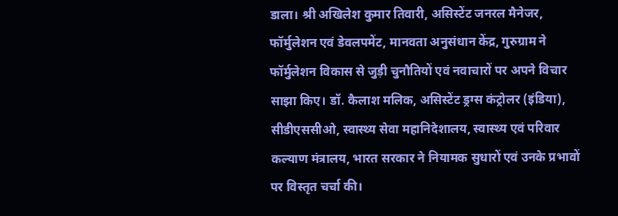डाला। श्री अखिलेश कुमार तिवारी, असिस्टेंट जनरल मैनेजर, फॉर्मुलेशन एवं डेवलपमेंट, मानवता अनुसंधान केंद्र, गुरुग्राम ने फॉर्मुलेशन विकास से जुड़ी चुनौतियों एवं नवाचारों पर अपने विचार साझा किए। डॉ. कैलाश मलिक, असिस्टेंट ड्रग्स कंट्रोलर (इंडिया), सीडीएससीओ, स्वास्थ्य सेवा महानिदेशालय, स्वास्थ्य एवं परिवार कल्याण मंत्रालय, भारत सरकार ने नियामक सुधारों एवं उनके प्रभावों पर विस्तृत चर्चा की।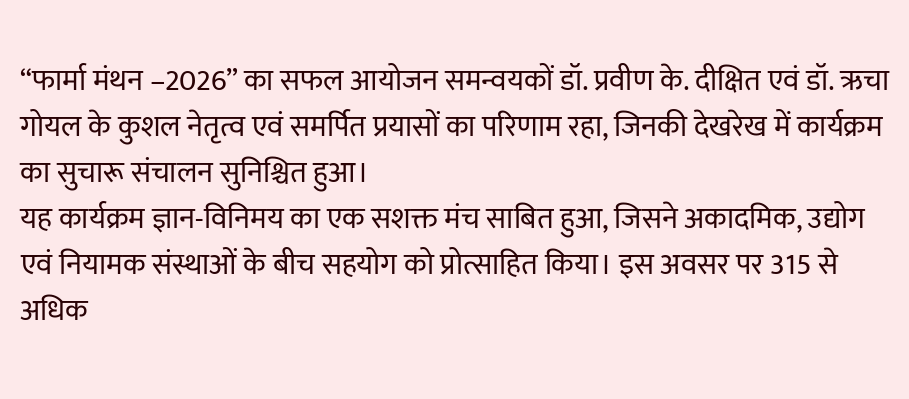“फार्मा मंथन –2026” का सफल आयोजन समन्वयकों डॉ. प्रवीण के. दीक्षित एवं डॉ. ऋचा गोयल के कुशल नेतृत्व एवं समर्पित प्रयासों का परिणाम रहा, जिनकी देखरेख में कार्यक्रम का सुचारू संचालन सुनिश्चित हुआ।
यह कार्यक्रम ज्ञान-विनिमय का एक सशक्त मंच साबित हुआ, जिसने अकादमिक, उद्योग एवं नियामक संस्थाओं के बीच सहयोग को प्रोत्साहित किया। इस अवसर पर 315 से अधिक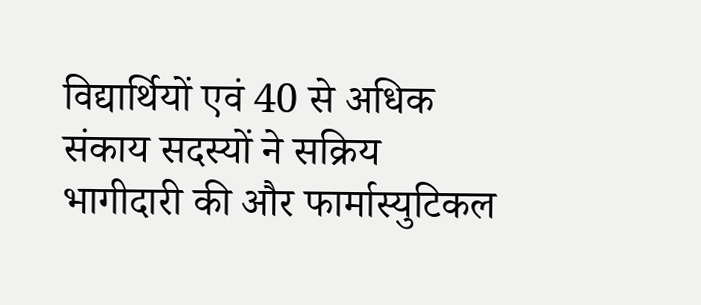विद्यार्थियों एवं 40 से अधिक संकाय सदस्यों ने सक्रिय भागीदारी की और फार्मास्युटिकल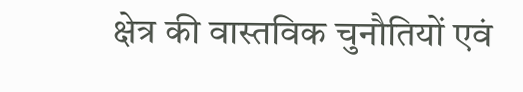क्षेत्र की वास्तविक चुनौतियों एवं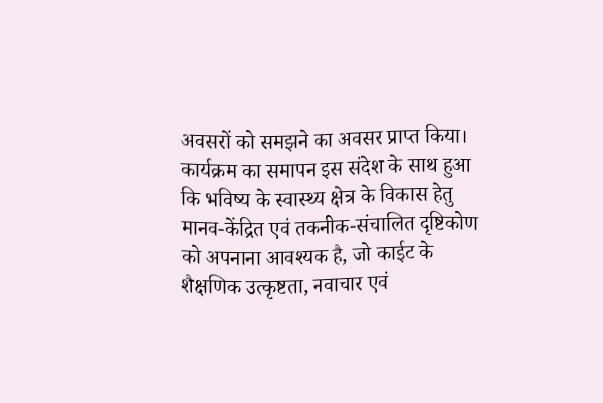अवसरों को समझने का अवसर प्राप्त किया।
कार्यक्रम का समापन इस संदेश के साथ हुआ कि भविष्य के स्वास्थ्य क्षेत्र के विकास हेतु मानव-केंद्रित एवं तकनीक-संचालित दृष्टिकोण को अपनाना आवश्यक है, जो काईट के शैक्षणिक उत्कृष्टता, नवाचार एवं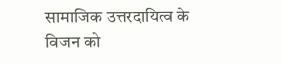सामाजिक उत्तरदायित्व के विजन को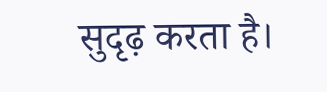सुदृढ़ करता है।